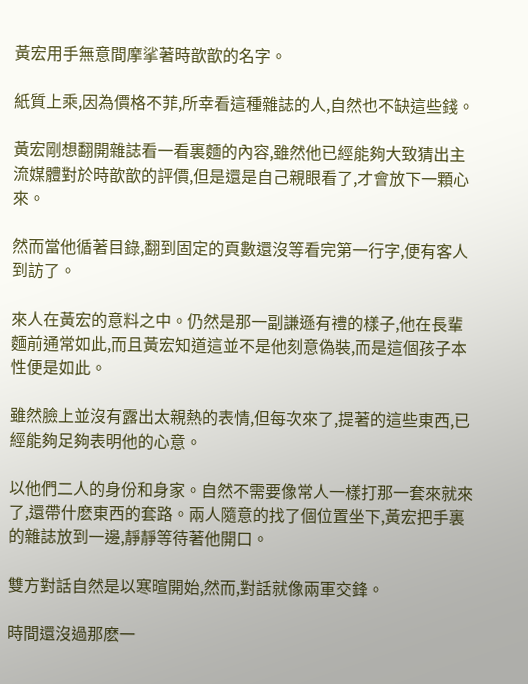黃宏用手無意間摩挲著時歆歆的名字。

紙質上乘,因為價格不菲,所幸看這種雜誌的人,自然也不缺這些錢。

黃宏剛想翻開雜誌看一看裏麵的內容,雖然他已經能夠大致猜出主流媒體對於時歆歆的評價,但是還是自己親眼看了,才會放下一顆心來。

然而當他循著目錄,翻到固定的頁數還沒等看完第一行字,便有客人到訪了。

來人在黃宏的意料之中。仍然是那一副謙遜有禮的樣子,他在長輩麵前通常如此,而且黃宏知道這並不是他刻意偽裝,而是這個孩子本性便是如此。

雖然臉上並沒有露出太親熱的表情,但每次來了,提著的這些東西,已經能夠足夠表明他的心意。

以他們二人的身份和身家。自然不需要像常人一樣打那一套來就來了,還帶什麽東西的套路。兩人隨意的找了個位置坐下,黃宏把手裏的雜誌放到一邊,靜靜等待著他開口。

雙方對話自然是以寒暄開始,然而,對話就像兩軍交鋒。

時間還沒過那麽一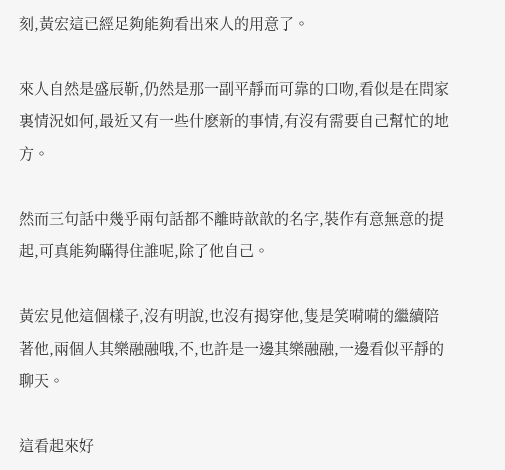刻,黃宏這已經足夠能夠看出來人的用意了。

來人自然是盛辰靳,仍然是那一副平靜而可靠的口吻,看似是在問家裏情況如何,最近又有一些什麽新的事情,有沒有需要自己幫忙的地方。

然而三句話中幾乎兩句話都不離時歆歆的名字,裝作有意無意的提起,可真能夠瞞得住誰呢,除了他自己。

黃宏見他這個樣子,沒有明說,也沒有揭穿他,隻是笑嗬嗬的繼續陪著他,兩個人其樂融融哦,不,也許是一邊其樂融融,一邊看似平靜的聊天。

這看起來好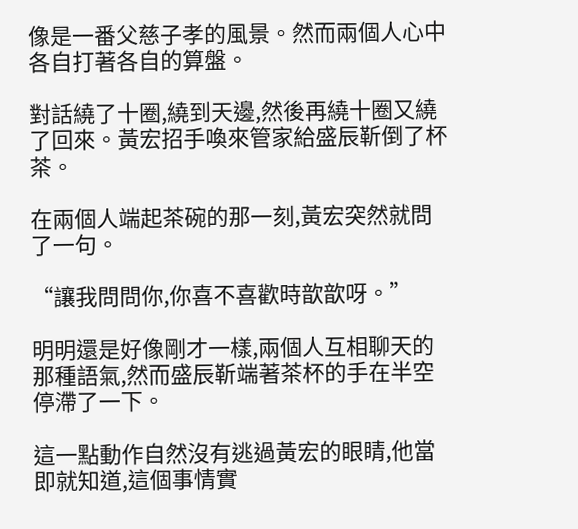像是一番父慈子孝的風景。然而兩個人心中各自打著各自的算盤。

對話繞了十圈,繞到天邊,然後再繞十圈又繞了回來。黃宏招手喚來管家給盛辰靳倒了杯茶。

在兩個人端起茶碗的那一刻,黃宏突然就問了一句。

“讓我問問你,你喜不喜歡時歆歆呀。”

明明還是好像剛才一樣,兩個人互相聊天的那種語氣,然而盛辰靳端著茶杯的手在半空停滯了一下。

這一點動作自然沒有逃過黃宏的眼睛,他當即就知道,這個事情實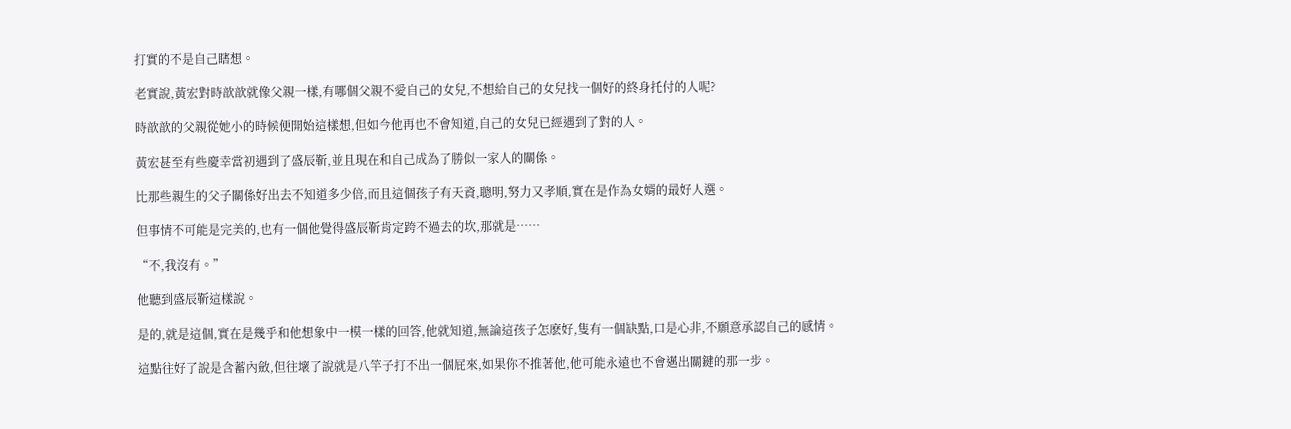打實的不是自己瞎想。

老實說,黃宏對時歆歆就像父親一樣,有哪個父親不愛自己的女兒,不想給自己的女兒找一個好的終身托付的人呢?

時歆歆的父親從她小的時候便開始這樣想,但如今他再也不會知道,自己的女兒已經遇到了對的人。

黃宏甚至有些慶幸當初遇到了盛辰靳,並且現在和自己成為了勝似一家人的關係。

比那些親生的父子關係好出去不知道多少倍,而且這個孩子有天資,聰明,努力又孝順,實在是作為女婿的最好人選。

但事情不可能是完美的,也有一個他覺得盛辰靳肯定跨不過去的坎,那就是……

“不,我沒有。”

他聽到盛辰靳這樣說。

是的,就是這個,實在是幾乎和他想象中一模一樣的回答,他就知道,無論這孩子怎麽好,隻有一個缺點,口是心非,不願意承認自己的感情。

這點往好了說是含蓄內斂,但往壞了說就是八竿子打不出一個屁來,如果你不推著他,他可能永遠也不會邁出關鍵的那一步。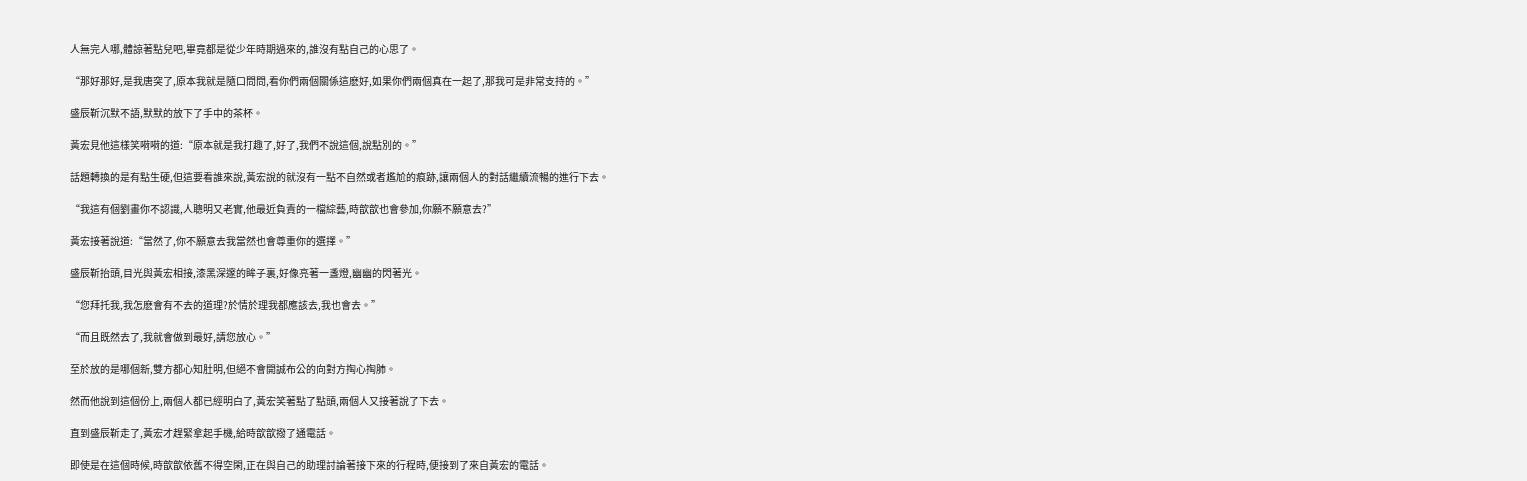人無完人哪,體諒著點兒吧,畢竟都是從少年時期過來的,誰沒有點自己的心思了。

“那好那好,是我唐突了,原本我就是隨口問問,看你們兩個關係這麽好,如果你們兩個真在一起了,那我可是非常支持的。”

盛辰靳沉默不語,默默的放下了手中的茶杯。

黃宏見他這樣笑嗬嗬的道:“原本就是我打趣了,好了,我們不說這個,說點別的。”

話題轉換的是有點生硬,但這要看誰來說,黃宏說的就沒有一點不自然或者尷尬的痕跡,讓兩個人的對話繼續流暢的進行下去。

“我這有個劉畫你不認識,人聰明又老實,他最近負責的一檔綜藝,時歆歆也會參加,你願不願意去?”

黃宏接著說道:“當然了,你不願意去我當然也會尊重你的選擇。”

盛辰靳抬頭,目光與黃宏相接,漆黑深邃的眸子裏,好像亮著一盞燈,幽幽的閃著光。

“您拜托我,我怎麽會有不去的道理?於情於理我都應該去,我也會去。”

“而且既然去了,我就會做到最好,請您放心。”

至於放的是哪個新,雙方都心知肚明,但絕不會開誠布公的向對方掏心掏肺。

然而他說到這個份上,兩個人都已經明白了,黃宏笑著點了點頭,兩個人又接著說了下去。

直到盛辰靳走了,黃宏才趕緊拿起手機,給時歆歆撥了通電話。

即使是在這個時候,時歆歆依舊不得空閑,正在與自己的助理討論著接下來的行程時,便接到了來自黃宏的電話。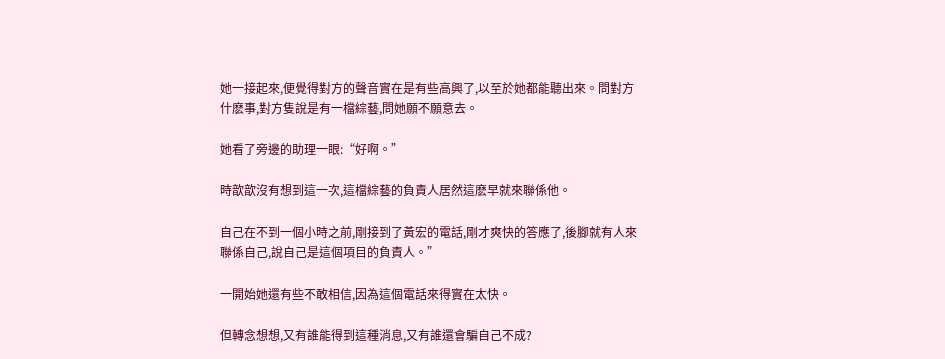她一接起來,便覺得對方的聲音實在是有些高興了,以至於她都能聽出來。問對方什麽事,對方隻說是有一檔綜藝,問她願不願意去。

她看了旁邊的助理一眼:“好啊。”

時歆歆沒有想到這一次,這檔綜藝的負責人居然這麽早就來聯係他。

自己在不到一個小時之前,剛接到了黃宏的電話,剛才爽快的答應了,後腳就有人來聯係自己,說自己是這個項目的負責人。”

一開始她還有些不敢相信,因為這個電話來得實在太快。

但轉念想想,又有誰能得到這種消息,又有誰還會騙自己不成?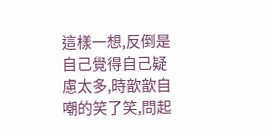這樣一想,反倒是自己覺得自己疑慮太多,時歆歆自嘲的笑了笑,問起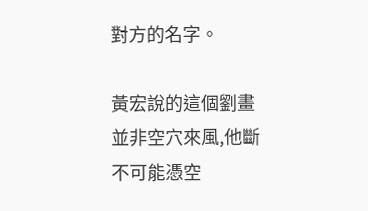對方的名字。

黃宏說的這個劉畫並非空穴來風,他斷不可能憑空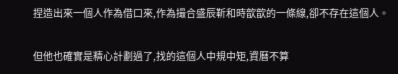捏造出來一個人作為借口來,作為撮合盛辰靳和時歆歆的一條線,卻不存在這個人。

但他也確實是精心計劃過了,找的這個人中規中矩,資曆不算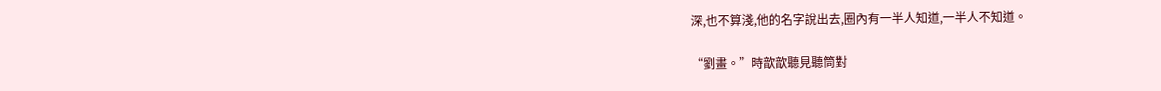深,也不算淺,他的名字說出去,圈內有一半人知道,一半人不知道。

“劉畫。”時歆歆聽見聽筒對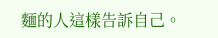麵的人這樣告訴自己。